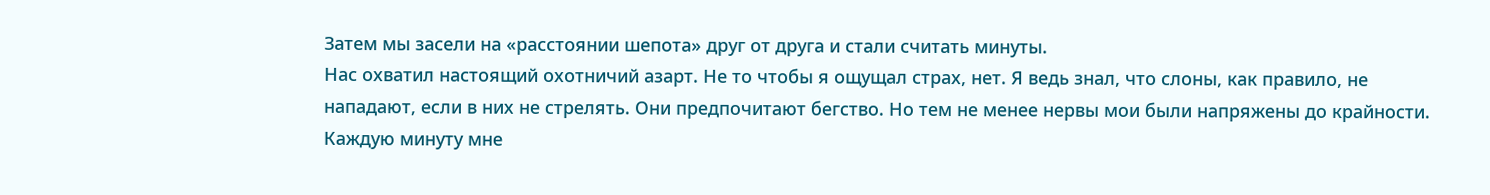Затем мы засели на «расстоянии шепота» друг от друга и стали считать минуты.
Нас охватил настоящий охотничий азарт. Не то чтобы я ощущал страх, нет. Я ведь знал, что слоны, как правило, не нападают, если в них не стрелять. Они предпочитают бегство. Но тем не менее нервы мои были напряжены до крайности. Каждую минуту мне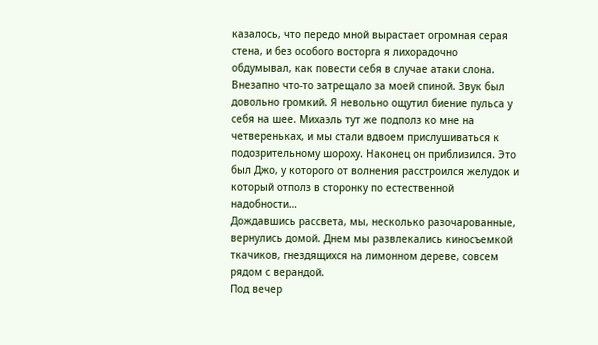казалось, что передо мной вырастает огромная серая стена, и без особого восторга я лихорадочно обдумывал, как повести себя в случае атаки слона.
Внезапно что-то затрещало за моей спиной. Звук был довольно громкий. Я невольно ощутил биение пульса у себя на шее. Михаэль тут же подполз ко мне на четвереньках, и мы стали вдвоем прислушиваться к подозрительному шороху. Наконец он приблизился. Это был Джо, у которого от волнения расстроился желудок и который отполз в сторонку по естественной надобности…
Дождавшись рассвета, мы, несколько разочарованные, вернулись домой. Днем мы развлекались киносъемкой ткачиков, гнездящихся на лимонном дереве, совсем рядом с верандой.
Под вечер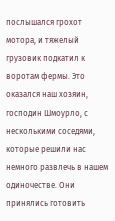послышался грохот мотора, и тяжелый грузовик подкатил к воротам фермы. Это оказался наш хозяин, господин Шмоурло, с несколькими соседями, которые решили нас немного развлечь в нашем одиночестве. Они принялись готовить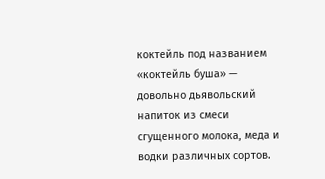коктейль под названием «коктейль буша» — довольно дьявольский напиток из смеси сгущенного молока, меда и водки различных сортов.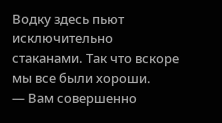Водку здесь пьют исключительно стаканами. Так что вскоре мы все были хороши.
— Вам совершенно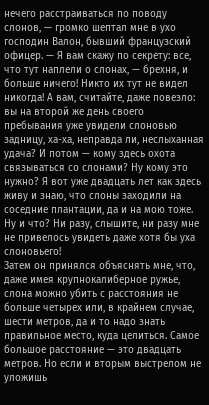нечего расстраиваться по поводу слонов, — громко шептал мне в ухо господин Валон, бывший французский офицер. — Я вам скажу по секрету: все, что тут наплели о слонах, — брехня, и больше ничего! Никто их тут не видел никогда! А вам, считайте, даже повезло: вы на второй же день своего пребывания уже увидели слоновью задницу, ха-ха, неправда ли, неслыханная удача? И потом — кому здесь охота связываться со слонами? Ну кому это нужно? Я вот уже двадцать лет как здесь живу и знаю, что слоны заходили на соседние плантации, да и на мою тоже. Ну и что? Ни разу, слышите, ни разу мне не привелось увидеть даже хотя бы уха слоновьего!
Затем он принялся объяснять мне, что, даже имея крупнокалиберное ружье, слона можно убить с расстояния не больше четырех или, в крайнем случае, шести метров, да и то надо знать правильное место, куда целиться. Самое большое расстояние — это двадцать метров. Но если и вторым выстрелом не уложишь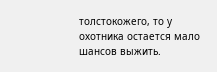толстокожего, то у охотника остается мало шансов выжить.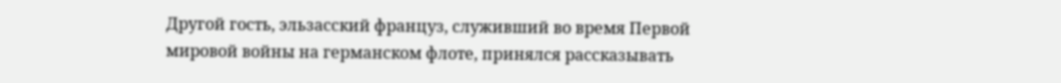Другой гость, эльзасский француз, служивший во время Первой мировой войны на германском флоте, принялся рассказывать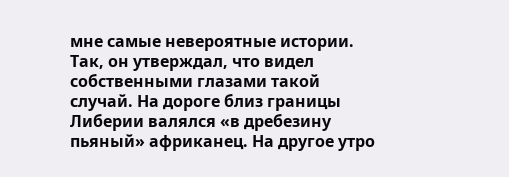мне самые невероятные истории. Так, он утверждал, что видел собственными глазами такой случай. На дороге близ границы Либерии валялся «в дребезину пьяный» африканец. На другое утро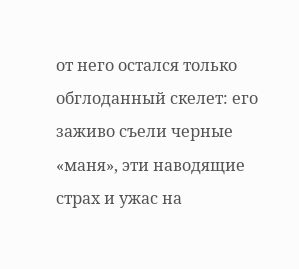от него остался только обглоданный скелет: его заживо съели черные «маня», эти наводящие страх и ужас на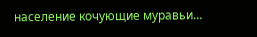население кочующие муравьи…